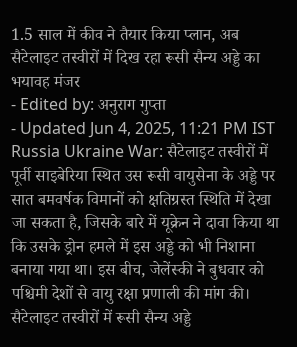1.5 साल में कीव ने तैयार किया प्लान, अब सैटेलाइट तस्वीरों में दिख रहा रूसी सैन्य अड्डे का भयावह मंजर
- Edited by: अनुराग गुप्ता
- Updated Jun 4, 2025, 11:21 PM IST
Russia Ukraine War: सैटेलाइट तस्वीरों में पूर्वी साइबेरिया स्थित उस रूसी वायुसेना के अड्डे पर सात बमवर्षक विमानों को क्षतिग्रस्त स्थिति में देखा जा सकता है, जिसके बारे में यूक्रेन ने दावा किया था कि उसके ड्रोन हमले में इस अड्डे को भी निशाना बनाया गया था। इस बीच, जेलेंस्की ने बुधवार को पश्चिमी देशों से वायु रक्षा प्रणाली की मांग की।
सैटेलाइट तस्वीरों में रूसी सैन्य अड्डे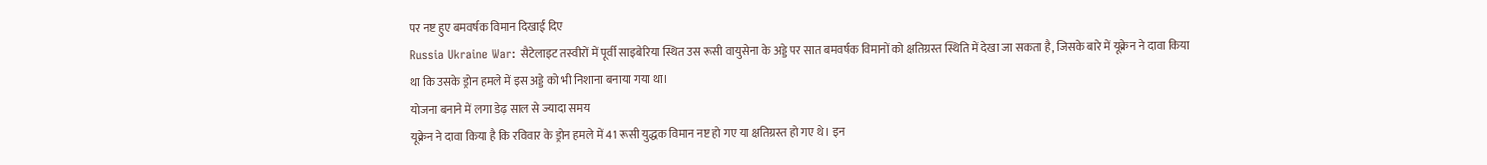पर नष्ट हुए बमवर्षक विमान दिखाई दिए
Russia Ukraine War: सैटेलाइट तस्वीरों में पूर्वी साइबेरिया स्थित उस रूसी वायुसेना के अड्डे पर सात बमवर्षक विमानों को क्षतिग्रस्त स्थिति में देखा जा सकता है, जिसके बारे में यूक्रेन ने दावा किया था कि उसके ड्रोन हमले में इस अड्डे को भी निशाना बनाया गया था।
योजना बनाने में लगा डेढ़ साल से ज्यादा समय
यूक्रेन ने दावा किया है कि रविवार के ड्रोन हमले में 41 रूसी युद्धक विमान नष्ट हो गए या क्षतिग्रस्त हो गए थे। इन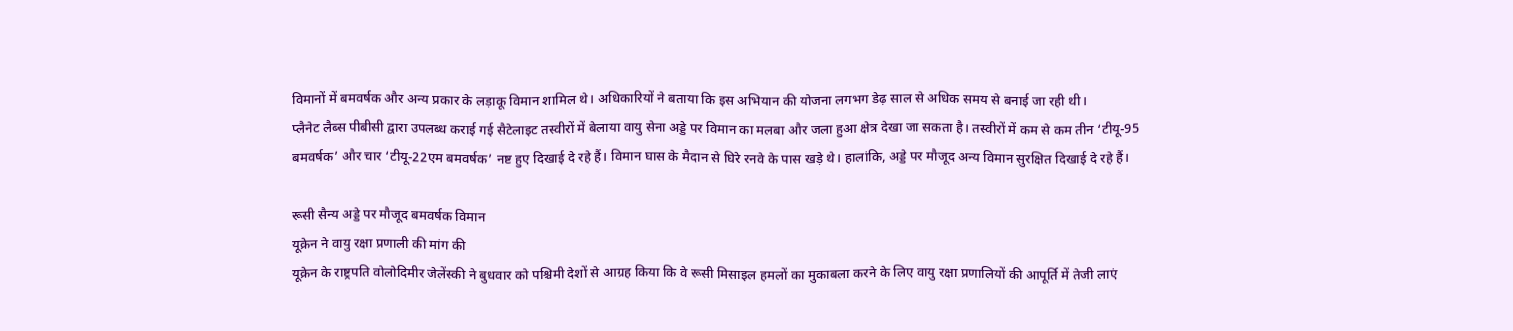विमानों में बमवर्षक और अन्य प्रकार के लड़ाकू विमान शामिल थे। अधिकारियों ने बताया कि इस अभियान की योजना लगभग डेढ़ साल से अधिक समय से बनाई जा रही थी।
प्लैनेट लैब्स पीबीसी द्वारा उपलब्ध कराई गई सैटेलाइट तस्वीरों में बेलाया वायु सेना अड्डे पर विमान का मलबा और जला हुआ क्षेत्र देखा जा सकता है। तस्वीरों में कम से कम तीन ‘टीयू-95 बमवर्षक’ और चार ‘टीयू-22एम बमवर्षक’ नष्ट हुए दिखाई दे रहे हैं। विमान घास के मैदान से घिरे रनवे के पास खड़े थे। हालांकि, अड्डे पर मौजूद अन्य विमान सुरक्षित दिखाई दे रहे हैं।

रूसी सैन्य अड्डे पर मौजूद बमवर्षक विमान
यूक्रेन ने वायु रक्षा प्रणाली की मांग की
यूक्रेन के राष्ट्रपति वोलोदिमीर जेलेंस्की ने बुधवार को पश्चिमी देशों से आग्रह किया कि वे रूसी मिसाइल हमलों का मुकाबला करने के लिए वायु रक्षा प्रणालियों की आपूर्ति में तेजी लाएं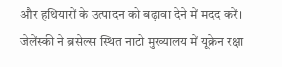और हथियारों के उत्पादन को बढ़ावा देने में मदद करें। जेलेंस्की ने ब्रसेल्स स्थित नाटो मुख्यालय में यूक्रेन रक्षा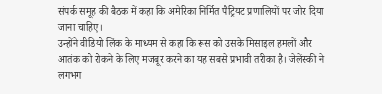संपर्क समूह की बैठक में कहा कि अमेरिका निर्मित पैट्रियट प्रणालियों पर जोर दिया जाना चाहिए।
उन्होंने वीडियो लिंक के माध्यम से कहा कि रूस को उसके मिसाइल हमलों और आतंक को रोकने के लिए मजबूर करने का यह सबसे प्रभावी तरीका है। जेलेंस्की ने लगभग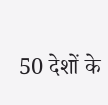50 देशों के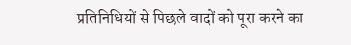प्रतिनिधियों से पिछले वादों को पूरा करने का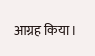आग्रह किया।